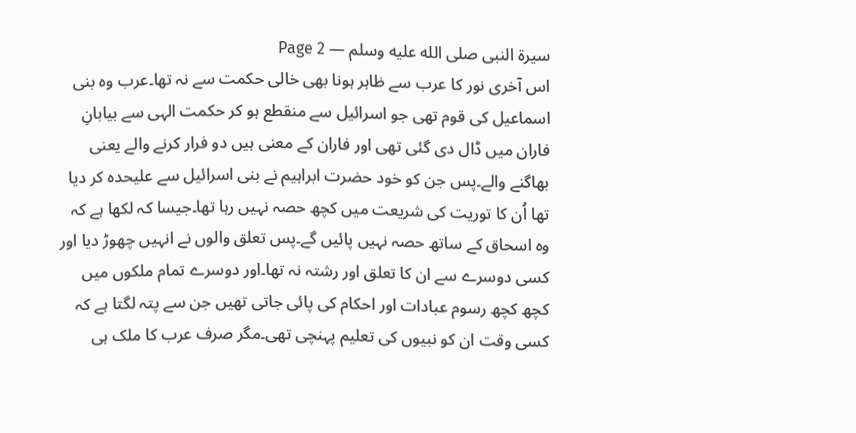سیرة النبی صلى الله عليه وسلم — Page 2
اس آخری نور کا عرب سے ظاہر ہونا بھی خالی حکمت سے نہ تھا۔عرب وہ بنی اسماعیل کی قوم تھی جو اسرائیل سے منقطع ہو کر حکمت الہی سے بیابانِ فاران میں ڈال دی گئی تھی اور فاران کے معنی ہیں دو فرار کرنے والے یعنی بھاگنے والے۔پس جن کو خود حضرت ابراہیم نے بنی اسرائیل سے علیحدہ کر دیا تھا اُن کا توریت کی شریعت میں کچھ حصہ نہیں رہا تھا۔جیسا کہ لکھا ہے کہ وہ اسحاق کے ساتھ حصہ نہیں پائیں گے۔پس تعلق والوں نے انہیں چھوڑ دیا اور کسی دوسرے سے ان کا تعلق اور رشتہ نہ تھا۔اور دوسرے تمام ملکوں میں کچھ کچھ رسوم عبادات اور احکام کی پائی جاتی تھیں جن سے پتہ لگتا ہے کہ کسی وقت ان کو نبیوں کی تعلیم پہنچی تھی۔مگر صرف عرب کا ملک ہی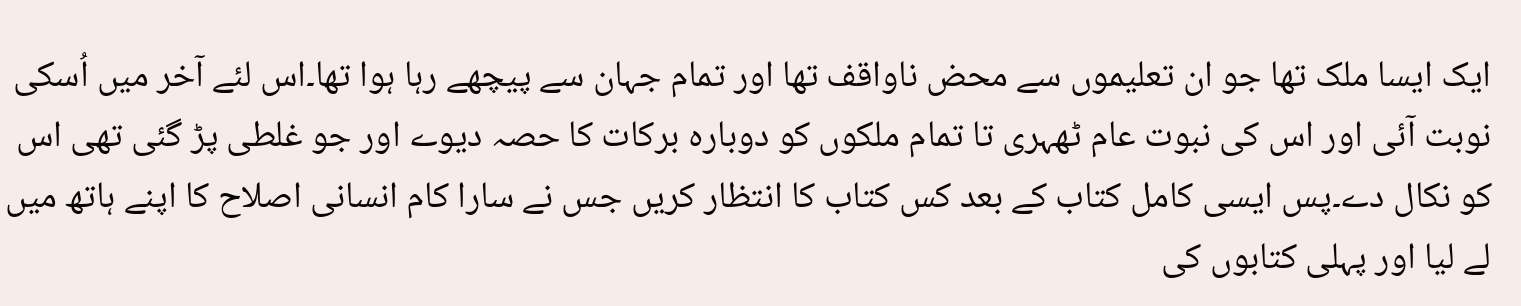ایک ایسا ملک تھا جو ان تعلیموں سے محض ناواقف تھا اور تمام جہان سے پیچھے رہا ہوا تھا۔اس لئے آخر میں اُسکی نوبت آئی اور اس کی نبوت عام ٹھہری تا تمام ملکوں کو دوبارہ برکات کا حصہ دیوے اور جو غلطی پڑ گئی تھی اس کو نکال دے۔پس ایسی کامل کتاب کے بعد کس کتاب کا انتظار کریں جس نے سارا کام انسانی اصلاح کا اپنے ہاتھ میں لے لیا اور پہلی کتابوں کی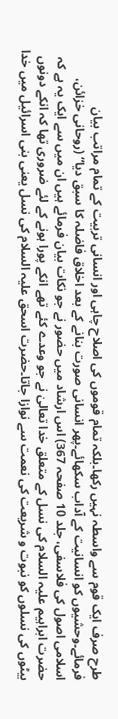طرح صرف ایک قوم سے واسطہ نہیں رکھا۔بلکہ تمام قوموں کی اصلاح چاہی اور انسانی تربیت کے تمام مراتب بیان فرمائے۔وحشیوں کو انسانیت کے آداب سکھائے۔پھر انسانی صورت بنانے کے بعد اخلاق فاضلہ کا سبق دیا“ (روحانی خزائن، اسلامی اصول کی فلاسفی، جلد 10 صفحہ 367) اس ارشاد میں حضور نے جو نکات بیان فرمائے ہیں ان میں سے ایک یہ ہے کہ حضرت ابراہیم علیہ السلام کی نسل کے متعلق خدا تعالیٰ نے جو وعدے کئے تھے انکے پورا ہونے کے لئے ضروری تھا کہ انکے دونوں بیٹوں کی نسلوں کو نبوت و شریعت کی نعمت سے نوازا جاتا۔حضرت اسحق علیہ السلام کی نسل یعنی بنی اسرائیل میں خدا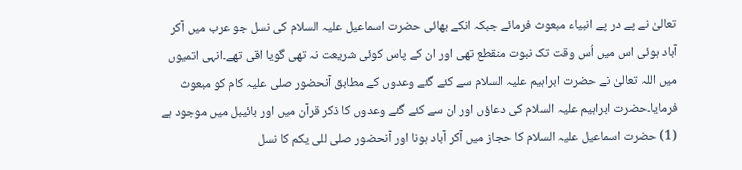تعالیٰ نے پے در پے انبیاء مبعوث فرمائے جبکہ انکے بھائی حضرت اسماعیل علیہ السلام کی نسل جو عرب میں آکر آباد ہوئی اس میں اُس وقت تک نبوت منقطع تھی اور ان کے پاس کوئی شریعت نہ تھی گویا اقی تھے۔انہی اتمیوں میں اللہ تعالیٰ نے حضرت ابراہیم علیہ السلام سے کئے گئے وعدوں کے مطابق آنحضور صلی علیہ کام کو مبعوث فرمایا۔حضرت ابراہیم علیہ السلام کی دعاؤں اور ان سے کئے گئے وعدوں کا ذکر قرآن میں اور بائیبل میں موجود ہے (1) حضرت اسماعیل علیہ السلام کا حجاز میں آکر آباد ہونا اور آنحضور صلی للی یکم کا نسل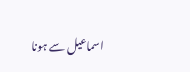اسماعیل سے ہونا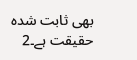بھی ثابت شدہ حقیقت ہے۔2